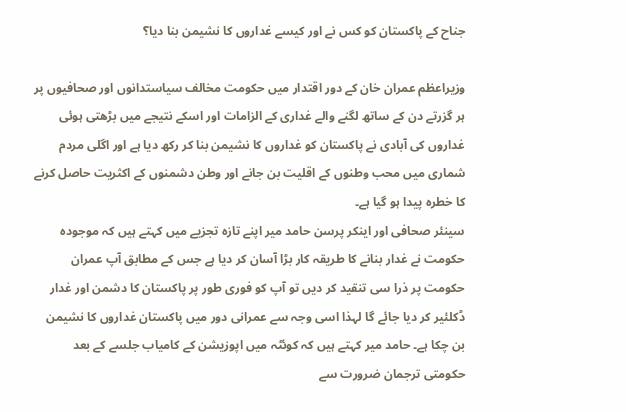جناح کے پاکستان کو کس نے اور کیسے غداروں کا نشیمن بنا دیا؟

وزیراعظم عمران خان کے دور اقتدار میں حکومت مخالف سیاستدانوں اور صحافیوں پر ہر گزرتے دن کے ساتھ لگنے والے غداری کے الزامات اور اسکے نتیجے میں بڑھتی ہوئی غداروں کی آبادی نے پاکستان کو غداروں کا نشیمن بنا کر رکھ دیا ہے اور اگلی مردم شماری میں محب وطنوں کے اقلیت بن جانے اور وطن دشمنوں کے اکثریت حاصل کرنے کا خطرہ پیدا ہو گیا ہے۔
سینئر صحافی اور اینکر پرسن حامد میر اپنے تازہ تجزیے میں کہتے ہیں کہ موجودہ حکومت نے غدار بنانے کا طریقہ کار بڑا آسان کر دیا ہے جس کے مطابق آپ عمران حکومت پر ذرا سی تنقید کر دیں تو آپ کو فوری طور پر پاکستان کا دشمن اور غدار ڈکلئیر کر دیا جائے گا لہذا اسی وجہ سے عمرانی دور میں پاکستان غداروں کا نشیمن بن چکا ہے۔ حامد میر کہتے ہیں کہ کوئٹہ میں اپوزیشن کے کامیاب جلسے کے بعد حکومتی ترجمان ضرورت سے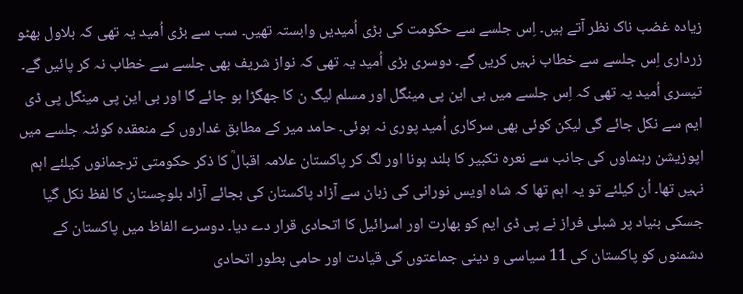زیادہ غضب ناک نظر آتے ہیں۔ اِس جلسے سے حکومت کی بڑی اُمیدیں وابستہ تھیں۔ سب سے بڑی اُمید یہ تھی کہ بلاول بھٹو زرداری اِس جلسے سے خطاب نہیں کریں گے۔ دوسری بڑی اُمید یہ تھی کہ نواز شریف بھی جلسے سے خطاب نہ کر پائیں گے۔ تیسری اُمید یہ تھی کہ اِس جلسے میں بی این پی مینگل اور مسلم لیگ ن کا جھگڑا ہو جائے گا اور بی این پی مینگل پی ڈی ایم سے نکل جائے گی لیکن کوئی بھی سرکاری اُمید پوری نہ ہوئی۔ حامد میر کے مطابق غداروں کے منعقدہ کوئٹہ جلسے میں اپوزیشن رہنماوں کی جانب سے نعرہ تکبیر کا بلند ہونا اور لگ کر پاکستان علامہ اقبالؒ کا ذکر حکومتی ترجمانوں کیلئے اہم نہیں تھا۔ اُن کیلئے تو یہ اہم تھا کہ شاہ اویس نورانی کی زبان سے آزاد پاکستان کی بجائے آزاد بلوچستان کا لفظ نکل گیا جسکی بنیاد پر شبلی فراز نے پی ڈی ایم کو بھارت اور اسرائیل کا اتحادی قرار دے دیا۔ دوسرے الفاظ میں پاکستان کے دشمنوں کو پاکستان کی 11 سیاسی و دینی جماعتوں کی قیادت اور حامی بطور اتحادی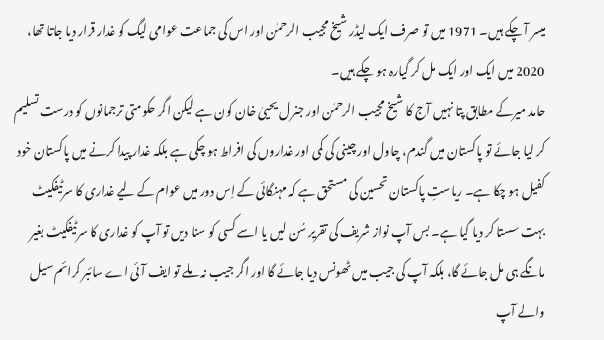میسر آ چکے ہیں۔ 1971 میں تو صرف ایک لیڈر شیخ مجیب الرحمٰن اور اس کی جماعت عوامی لیگ کو غدار قرار دیا جاتا تھا، 2020 میں ایک اور ایک مل کر گیارہ ہو چکے ہیں۔
حامد میرکے مطابق پتا نہیں آج کا شیخ مجیب الرحمٰن اور جنرل یحییٰ خان کون ہے لیکن اگر حکومتی ترجمانوں کو درست تسلیم کر لیا جائے تو پاکستان میں گندم، چاول اور چینی کی کمی اور غداروں کی افراط ہو چکی ہے بلکہ غدار پیدا کرنے میں پاکستان خود کفیل ہو چکا ہے۔ ریاستِ پاکستان تحسین کی مستحق ہے کہ مہنگائی کے اِس دور میں عوام کے لیے غداری کا سرٹیفکیٹ بہت سستا کر دیا گیا ہے۔ بس آپ نواز شریف کی تقریر سُن لیں یا اسے کسی کو سنا دیں تو آپ کو غداری کا سرٹیفکیٹ بغیر مانگے ہی مل جائے گا، بلکہ آپ کی جیب میں ٹھونس دیا جائے گا اور اگر جیب نہ ملے تو ایف آئی اے سائبر کرائم سیل والے آپ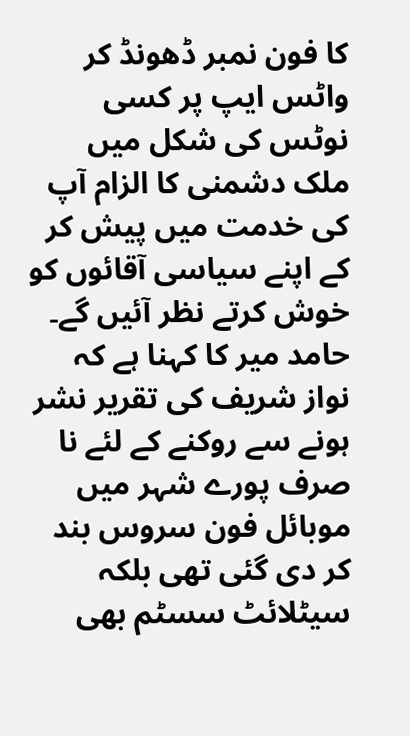کا فون نمبر ڈھونڈ کر واٹس ایپ پر کسی نوٹس کی شکل میں ملک دشمنی کا الزام آپ کی خدمت میں پیش کر کے اپنے سیاسی آقائوں کو خوش کرتے نظر آئیں گے۔
حامد میر کا کہنا ہے کہ نواز شریف کی تقریر نشر ہونے سے روکنے کے لئے نا صرف پورے شہر میں موبائل فون سروس بند کر دی گئی تھی بلکہ سیٹلائٹ سسٹم بھی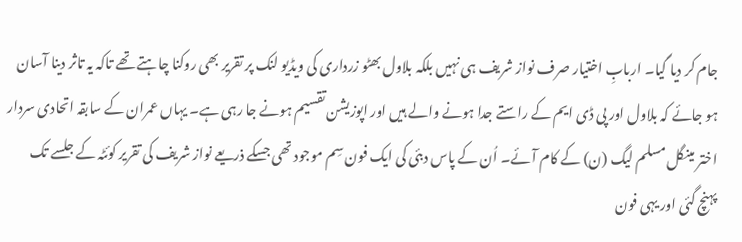جام کر دیا گیا۔ اربابِ اختیار صرف نواز شریف ہی نہیں بلکہ بلاول بھٹو زرداری کی ویڈیو لنک پر تقریر بھی روکنا چاہتے تھے تاکہ یہ تاثر دینا آسان ہو جائے کہ بلاول اور پی ڈی ایم کے راستے جدا ہونے والے ہیں اور اپوزیشن تقسیم ہونے جا رہی ہے۔ یہاں عمران کے سابقہ اتحادی سردار اختر مینگل مسلم لیگ (ن) کے کام آئے۔ اُن کے پاس دبئی کی ایک فون سِم موجود تھی جسکے ذریعے نواز شریف کی تقریر کوئٹہ کے جلسے تک پہنچ گئی اور یہی فون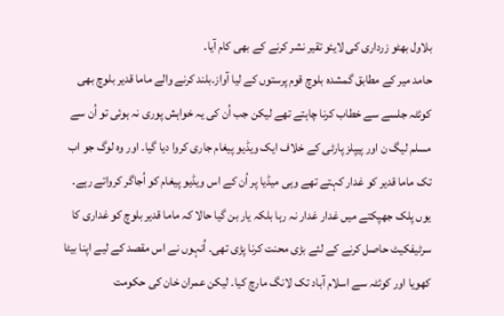بلاول بھٹو زرداری کی لایئو تقیر نشر کرنے کے بھی کام آیا۔
حامد میر کے مطابق گمشدہ بلوچ قوم پرستوں کے لیا آواز۔بلند کرنے والے ماما قدیر بلوچ بھی کوئٹہ جلسے سے خطاب کرنا چاہتے تھے لیکن جب اُن کی یہ خواہش پوری نہ ہوئی تو اُن سے مسلم لیگ ن اور پیپلز پارٹی کے خلاف ایک ویڈیو پیغام جاری کروا دیا گیا۔ اور وہ لوگ جو اب تک ماما قدیر کو غدار کہتے تھے وہی میڈیا پر اُن کے اس ویڈیو پیغام کو اُجاگر کرواتے رہے۔ یوں پلک جھپکتے میں غدار غدار نہ رہا بلکہ یار بن گیا حالا کہ ماما قدیر بلوچ کو غداری کا سرٹیفکیٹ حاصل کرنے کے لئے بڑی محنت کرنا پڑی تھی۔ اُنہوں نے اس مقصد کے لیے اپنا بیٹا کھویا اور کوئٹہ سے اسلام آباد تک لانگ مارچ کیا۔ لیکن عمران خان کی حکومت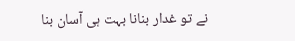نے تو غدار بنانا بہت ہی آسان بنا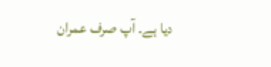دیا ہے۔ آپ صرف عمران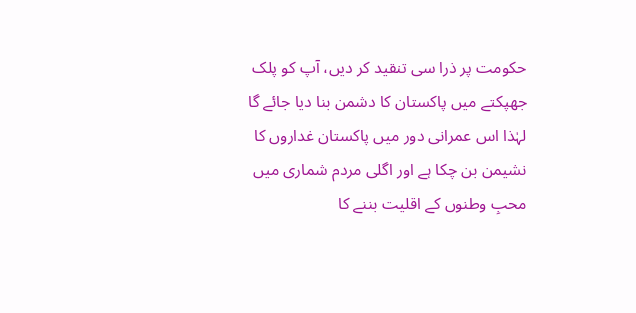حکومت پر ذرا سی تنقید کر دیں، آپ کو پلک جھپکتے میں پاکستان کا دشمن بنا دیا جائے گا لہٰذا اس عمرانی دور میں پاکستان غداروں کا نشیمن بن چکا ہے اور اگلی مردم شماری میں محبِ وطنوں کے اقلیت بننے کا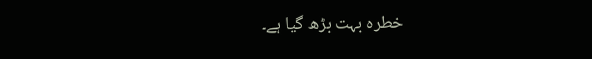خطرہ بہت بڑھ گیا ہے۔